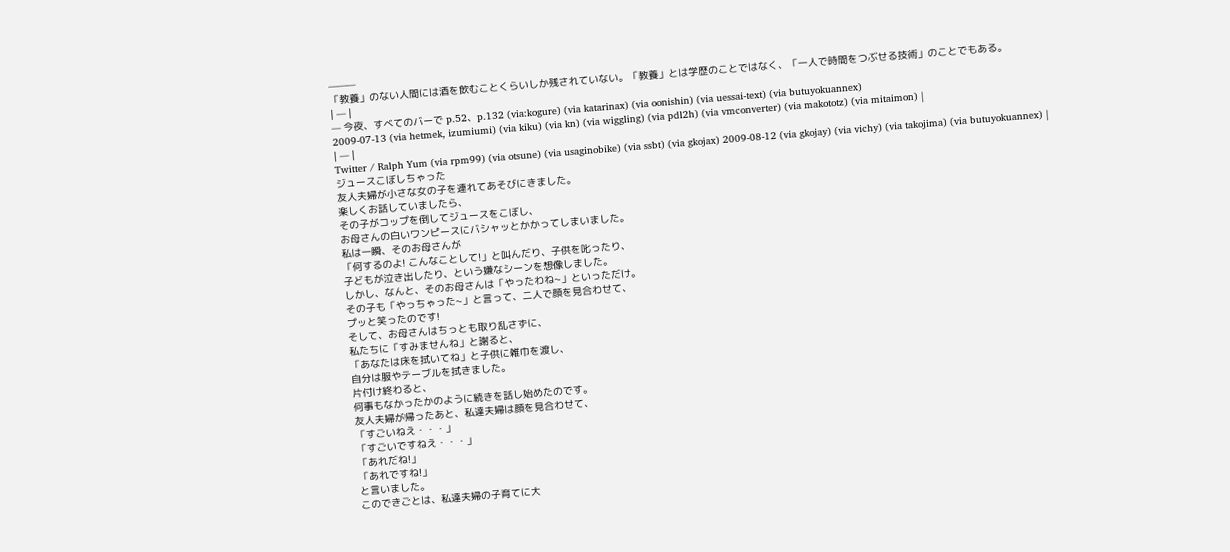———
「教養」のない人間には酒を飲むことくらいしか残されていない。「教養」とは学歴のことではなく、「一人で時間をつぶせる技術」のことでもある。
| — |
— 今夜、すべてのバーで p.52、p.132 (via:kogure) (via katarinax) (via oonishin) (via uessai-text) (via butuyokuannex)
2009-07-13 (via hetmek, izumiumi) (via kiku) (via kn) (via wiggling) (via pdl2h) (via vmconverter) (via makototz) (via mitaimon) |
| — |
Twitter / Ralph Yum (via rpm99) (via otsune) (via usaginobike) (via ssbt) (via gkojax) 2009-08-12 (via gkojay) (via vichy) (via takojima) (via butuyokuannex) |
ジュースこぼしちゃった
友人夫婦が小さな女の子を連れてあそびにきました。
楽しくお話していましたら、
その子がコップを倒してジュースをこぼし、
お母さんの白いワンピースにバシャッとかかってしまいました。
私は一瞬、そのお母さんが
「何するのよ! こんなことして!」と叫んだり、子供を叱ったり、
子どもが泣き出したり、という嫌なシーンを想像しました。
しかし、なんと、そのお母さんは「やったわね~」といっただけ。
その子も「やっちゃった~」と言って、二人で顔を見合わせて、
プッと笑ったのです!
そして、お母さんはちっとも取り乱さずに、
私たちに「すみませんね」と謝ると、
「あなたは床を拭いてね」と子供に雑巾を渡し、
自分は服やテーブルを拭きました。
片付け終わると、
何事もなかったかのように続きを話し始めたのです。
友人夫婦が帰ったあと、私達夫婦は顔を見合わせて、
「すごいねえ・・・」
「すごいですねえ・・・」
「あれだね!」
「あれですね!」
と言いました。
このできごとは、私達夫婦の子育てに大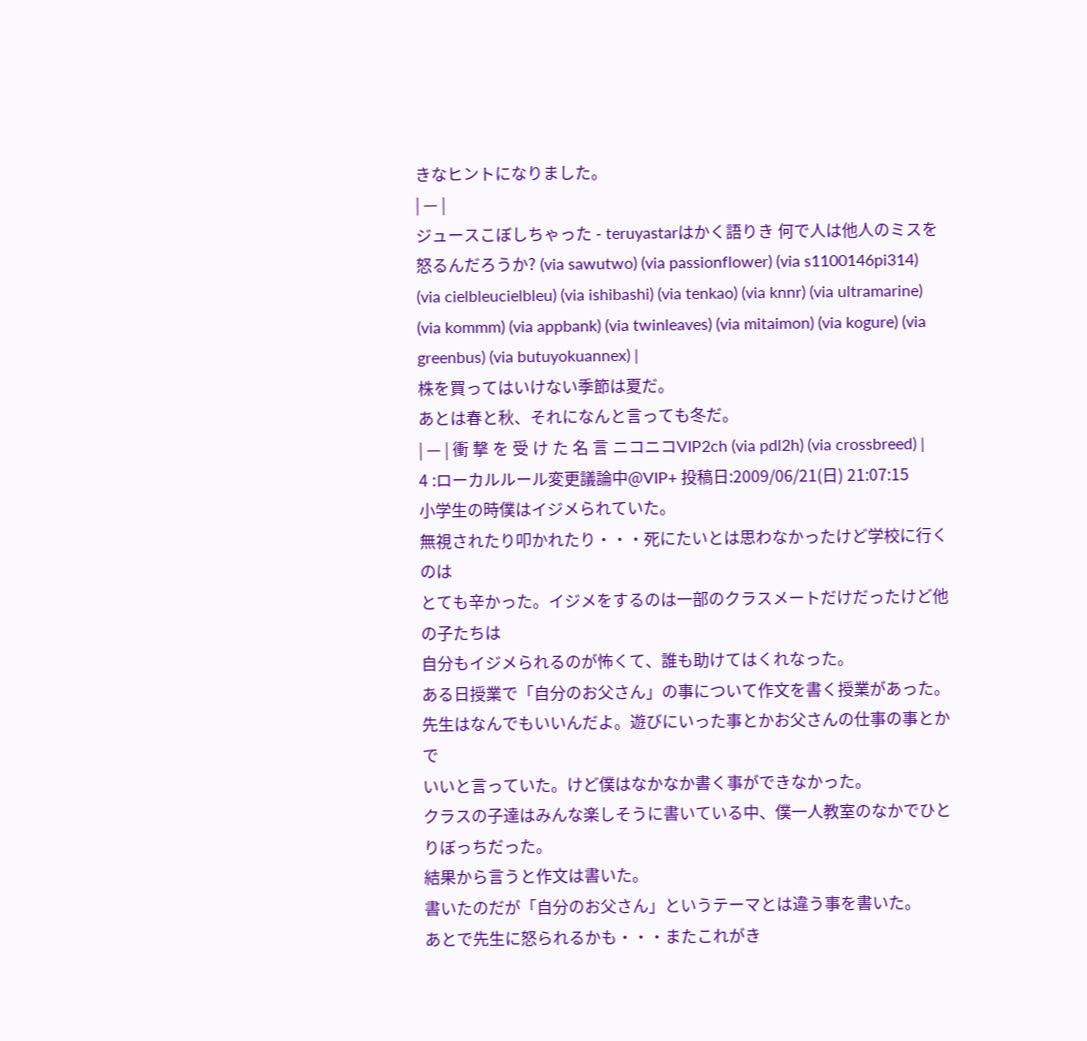きなヒントになりました。
| — |
ジュースこぼしちゃった - teruyastarはかく語りき 何で人は他人のミスを怒るんだろうか? (via sawutwo) (via passionflower) (via s1100146pi314) (via cielbleucielbleu) (via ishibashi) (via tenkao) (via knnr) (via ultramarine) (via kommm) (via appbank) (via twinleaves) (via mitaimon) (via kogure) (via greenbus) (via butuyokuannex) |
株を買ってはいけない季節は夏だ。
あとは春と秋、それになんと言っても冬だ。
| — | 衝 撃 を 受 け た 名 言 ニコニコVIP2ch (via pdl2h) (via crossbreed) |
4 :ローカルルール変更議論中@VIP+ 投稿日:2009/06/21(日) 21:07:15
小学生の時僕はイジメられていた。
無視されたり叩かれたり・・・死にたいとは思わなかったけど学校に行くのは
とても辛かった。イジメをするのは一部のクラスメートだけだったけど他の子たちは
自分もイジメられるのが怖くて、誰も助けてはくれなった。
ある日授業で「自分のお父さん」の事について作文を書く授業があった。
先生はなんでもいいんだよ。遊びにいった事とかお父さんの仕事の事とかで
いいと言っていた。けど僕はなかなか書く事ができなかった。
クラスの子達はみんな楽しそうに書いている中、僕一人教室のなかでひとりぼっちだった。
結果から言うと作文は書いた。
書いたのだが「自分のお父さん」というテーマとは違う事を書いた。
あとで先生に怒られるかも・・・またこれがき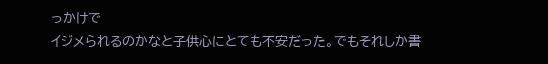っかけで
イジメられるのかなと子供心にとても不安だった。でもそれしか書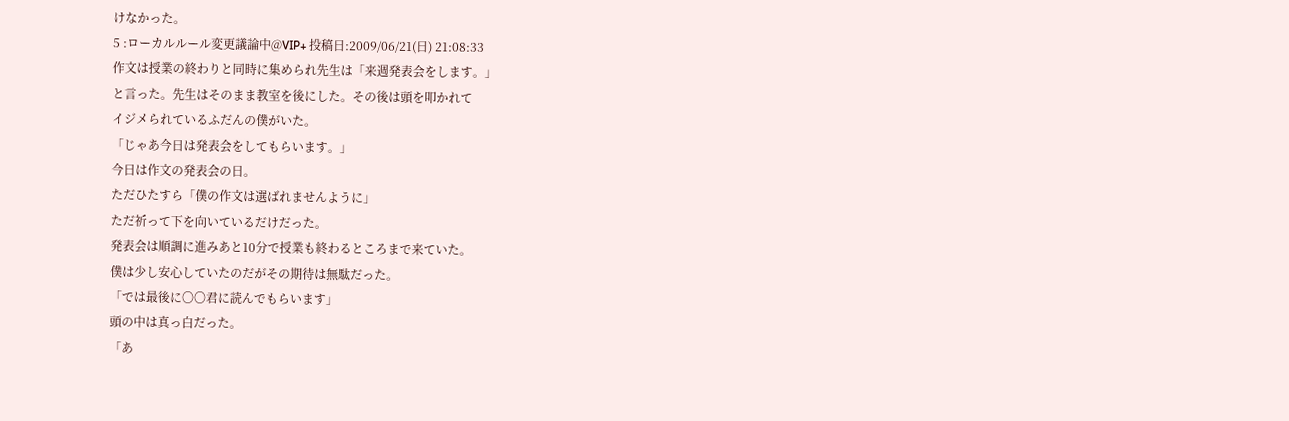けなかった。
5 :ローカルルール変更議論中@VIP+ 投稿日:2009/06/21(日) 21:08:33
作文は授業の終わりと同時に集められ先生は「来週発表会をします。」
と言った。先生はそのまま教室を後にした。その後は頭を叩かれて
イジメられているふだんの僕がいた。
「じゃあ今日は発表会をしてもらいます。」
今日は作文の発表会の日。
ただひたすら「僕の作文は選ばれませんように」
ただ祈って下を向いているだけだった。
発表会は順調に進みあと10分で授業も終わるところまで来ていた。
僕は少し安心していたのだがその期待は無駄だった。
「では最後に〇〇君に読んでもらいます」
頭の中は真っ白だった。
「あ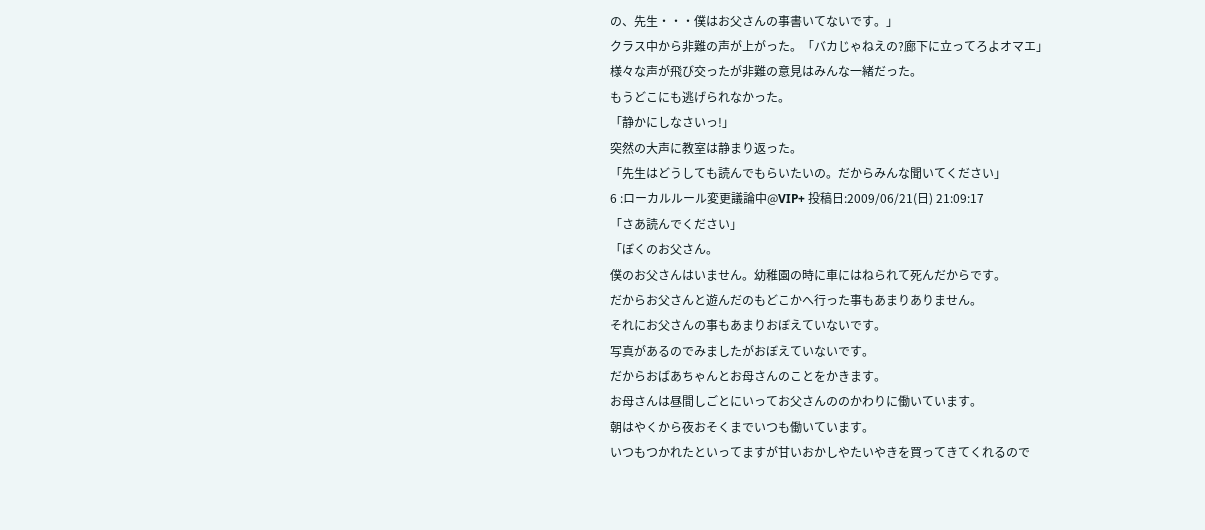の、先生・・・僕はお父さんの事書いてないです。」
クラス中から非難の声が上がった。「バカじゃねえの?廊下に立ってろよオマエ」
様々な声が飛び交ったが非難の意見はみんな一緒だった。
もうどこにも逃げられなかった。
「静かにしなさいっ!」
突然の大声に教室は静まり返った。
「先生はどうしても読んでもらいたいの。だからみんな聞いてください」
6 :ローカルルール変更議論中@VIP+ 投稿日:2009/06/21(日) 21:09:17
「さあ読んでください」
「ぼくのお父さん。
僕のお父さんはいません。幼稚園の時に車にはねられて死んだからです。
だからお父さんと遊んだのもどこかへ行った事もあまりありません。
それにお父さんの事もあまりおぼえていないです。
写真があるのでみましたがおぼえていないです。
だからおばあちゃんとお母さんのことをかきます。
お母さんは昼間しごとにいってお父さんののかわりに働いています。
朝はやくから夜おそくまでいつも働いています。
いつもつかれたといってますが甘いおかしやたいやきを買ってきてくれるので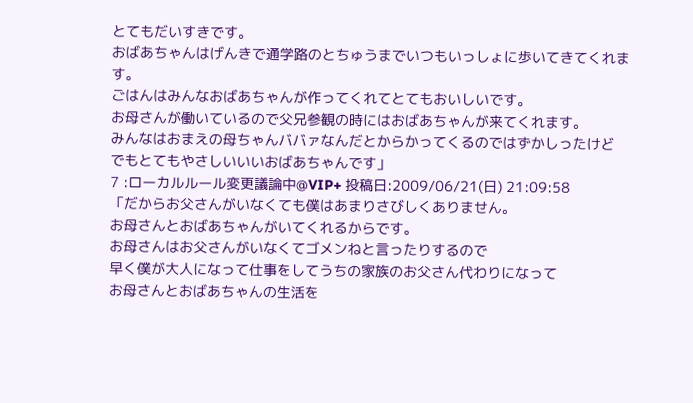とてもだいすきです。
おばあちゃんはげんきで通学路のとちゅうまでいつもいっしょに歩いてきてくれます。
ごはんはみんなおばあちゃんが作ってくれてとてもおいしいです。
お母さんが働いているので父兄参観の時にはおばあちゃんが来てくれます。
みんなはおまえの母ちゃんババァなんだとからかってくるのではずかしったけど
でもとてもやさしいいいおばあちゃんです」
7 :ローカルルール変更議論中@VIP+ 投稿日:2009/06/21(日) 21:09:58
「だからお父さんがいなくても僕はあまりさびしくありません。
お母さんとおばあちゃんがいてくれるからです。
お母さんはお父さんがいなくてゴメンねと言ったりするので
早く僕が大人になって仕事をしてうちの家族のお父さん代わりになって
お母さんとおばあちゃんの生活を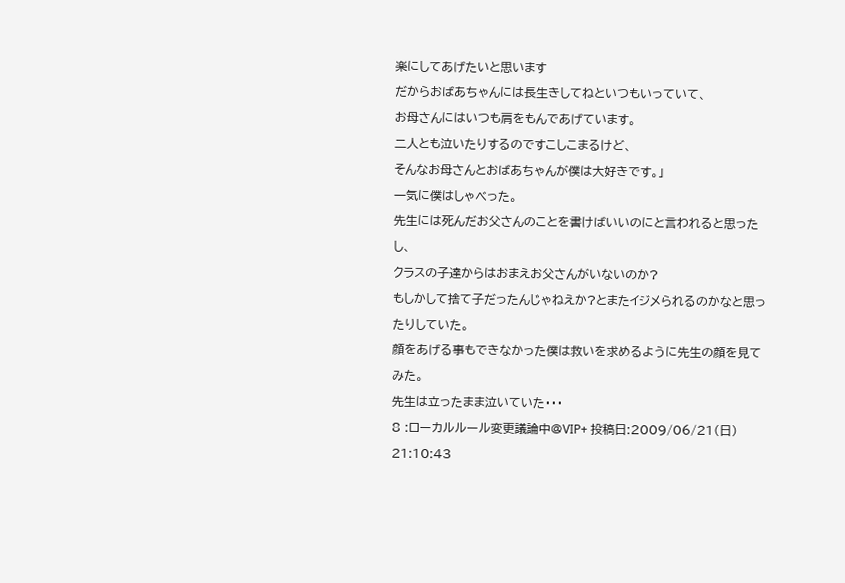楽にしてあげたいと思います
だからおばあちゃんには長生きしてねといつもいっていて、
お母さんにはいつも肩をもんであげています。
二人とも泣いたりするのですこしこまるけど、
そんなお母さんとおばあちゃんが僕は大好きです。」
一気に僕はしゃべった。
先生には死んだお父さんのことを書けばいいのにと言われると思ったし、
クラスの子達からはおまえお父さんがいないのか?
もしかして捨て子だったんじゃねえか?とまたイジメられるのかなと思ったりしていた。
顔をあげる事もできなかった僕は救いを求めるように先生の顔を見てみた。
先生は立ったまま泣いていた・・・
8 :ローカルルール変更議論中@VIP+ 投稿日:2009/06/21(日) 21:10:43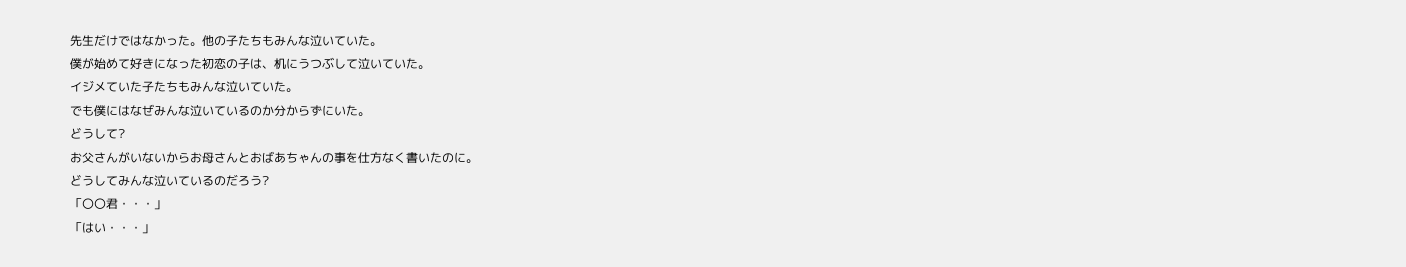先生だけではなかった。他の子たちもみんな泣いていた。
僕が始めて好きになった初恋の子は、机にうつぶして泣いていた。
イジメていた子たちもみんな泣いていた。
でも僕にはなぜみんな泣いているのか分からずにいた。
どうして?
お父さんがいないからお母さんとおばあちゃんの事を仕方なく書いたのに。
どうしてみんな泣いているのだろう?
「〇〇君・・・」
「はい・・・」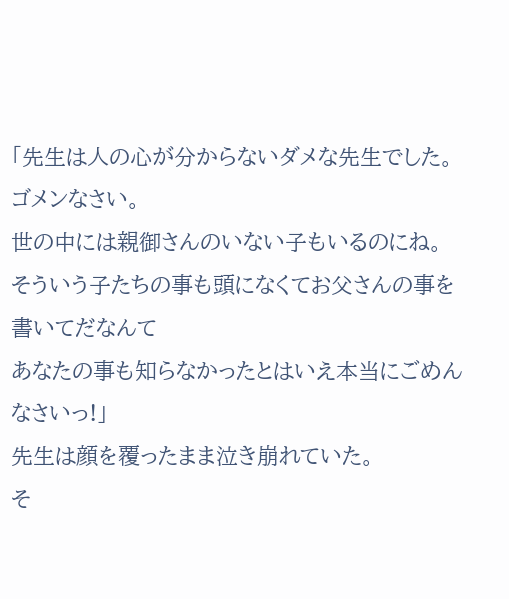「先生は人の心が分からないダメな先生でした。ゴメンなさい。
世の中には親御さんのいない子もいるのにね。
そういう子たちの事も頭になくてお父さんの事を書いてだなんて
あなたの事も知らなかったとはいえ本当にごめんなさいっ!」
先生は顔を覆ったまま泣き崩れていた。
そ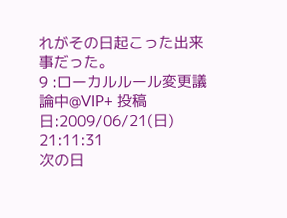れがその日起こった出来事だった。
9 :ローカルルール変更議論中@VIP+ 投稿日:2009/06/21(日) 21:11:31
次の日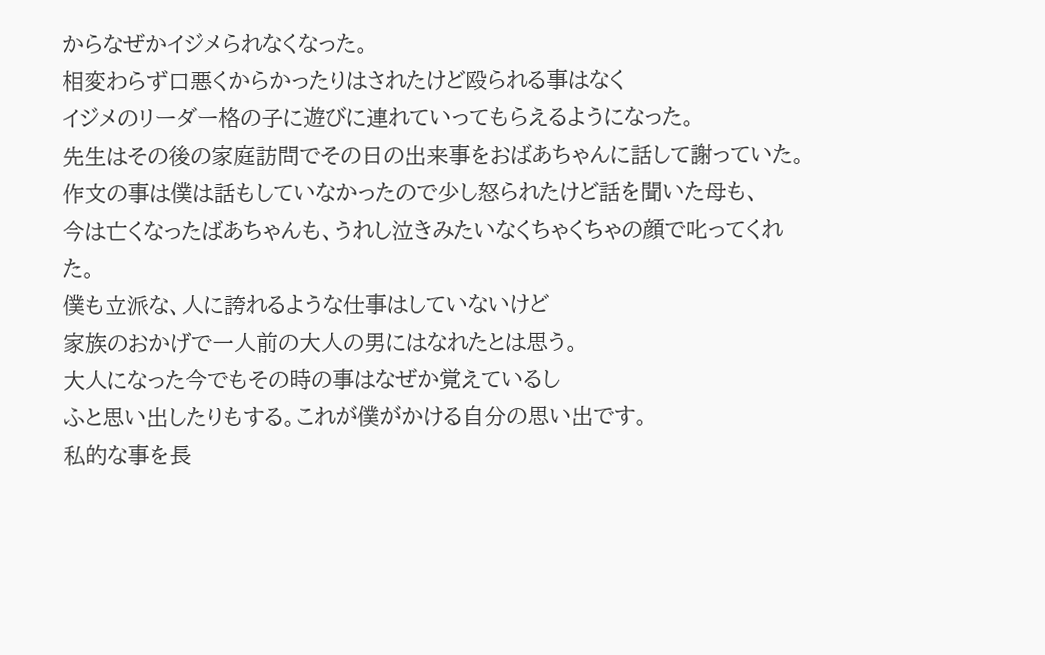からなぜかイジメられなくなった。
相変わらず口悪くからかったりはされたけど殴られる事はなく
イジメのリーダー格の子に遊びに連れていってもらえるようになった。
先生はその後の家庭訪問でその日の出来事をおばあちゃんに話して謝っていた。
作文の事は僕は話もしていなかったので少し怒られたけど話を聞いた母も、
今は亡くなったばあちゃんも、うれし泣きみたいなくちゃくちゃの顔で叱ってくれた。
僕も立派な、人に誇れるような仕事はしていないけど
家族のおかげで一人前の大人の男にはなれたとは思う。
大人になった今でもその時の事はなぜか覚えているし
ふと思い出したりもする。これが僕がかける自分の思い出です。
私的な事を長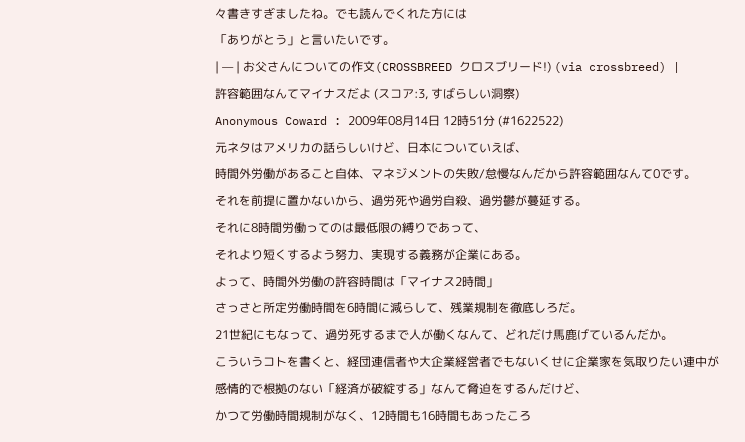々書きすぎましたね。でも読んでくれた方には
「ありがとう」と言いたいです。
| — | お父さんについての作文(CROSSBREED クロスブリード!) (via crossbreed) |
許容範囲なんてマイナスだよ (スコア:3, すばらしい洞察)
Anonymous Coward : 2009年08月14日 12時51分 (#1622522)
元ネタはアメリカの話らしいけど、日本についていえば、
時間外労働があること自体、マネジメントの失敗/怠慢なんだから許容範囲なんて0です。
それを前提に置かないから、過労死や過労自殺、過労鬱が蔓延する。
それに8時間労働ってのは最低限の縛りであって、
それより短くするよう努力、実現する義務が企業にある。
よって、時間外労働の許容時間は「マイナス2時間」
さっさと所定労働時間を6時間に減らして、残業規制を徹底しろだ。
21世紀にもなって、過労死するまで人が働くなんて、どれだけ馬鹿げているんだか。
こういうコトを書くと、経団連信者や大企業経営者でもないくせに企業家を気取りたい連中が
感情的で根拠のない「経済が破綻する」なんて脅迫をするんだけど、
かつて労働時間規制がなく、12時間も16時間もあったころ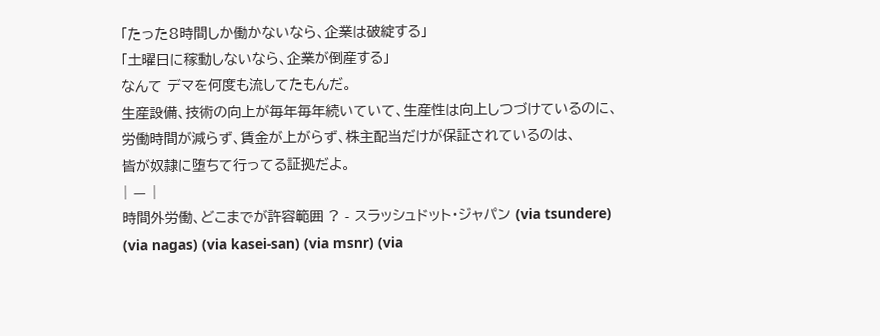「たった8時間しか働かないなら、企業は破綻する」
「土曜日に稼動しないなら、企業が倒産する」
なんて デマを何度も流してたもんだ。
生産設備、技術の向上が毎年毎年続いていて、生産性は向上しつづけているのに、
労働時間が減らず、賃金が上がらず、株主配当だけが保証されているのは、
皆が奴隷に堕ちて行ってる証拠だよ。
| — |
時間外労働、どこまでが許容範囲 ? - スラッシュドット・ジャパン (via tsundere) (via nagas) (via kasei-san) (via msnr) (via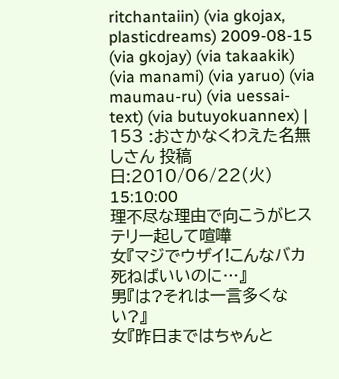ritchantaiin) (via gkojax, plasticdreams) 2009-08-15 (via gkojay) (via takaakik) (via manami) (via yaruo) (via maumau-ru) (via uessai-text) (via butuyokuannex) |
153 :おさかなくわえた名無しさん 投稿日:2010/06/22(火) 15:10:00
理不尽な理由で向こうがヒステリー起して喧嘩
女『マジでウザイ!こんなバカ死ねばいいのに…』
男『は?それは一言多くない?』
女『昨日まではちゃんと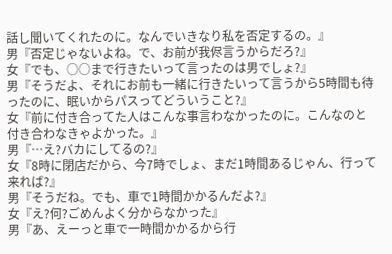話し聞いてくれたのに。なんでいきなり私を否定するの。』
男『否定じゃないよね。で、お前が我侭言うからだろ?』
女『でも、○○まで行きたいって言ったのは男でしょ?』
男『そうだよ、それにお前も一緒に行きたいって言うから5時間も待ったのに、眠いからパスってどういうこと?』
女『前に付き合ってた人はこんな事言わなかったのに。こんなのと付き合わなきゃよかった。』
男『…え?バカにしてるの?』
女『8時に閉店だから、今7時でしょ、まだ1時間あるじゃん、行って来れば?』
男『そうだね。でも、車で1時間かかるんだよ?』
女『え?何?ごめんよく分からなかった』
男『あ、えーっと車で一時間かかるから行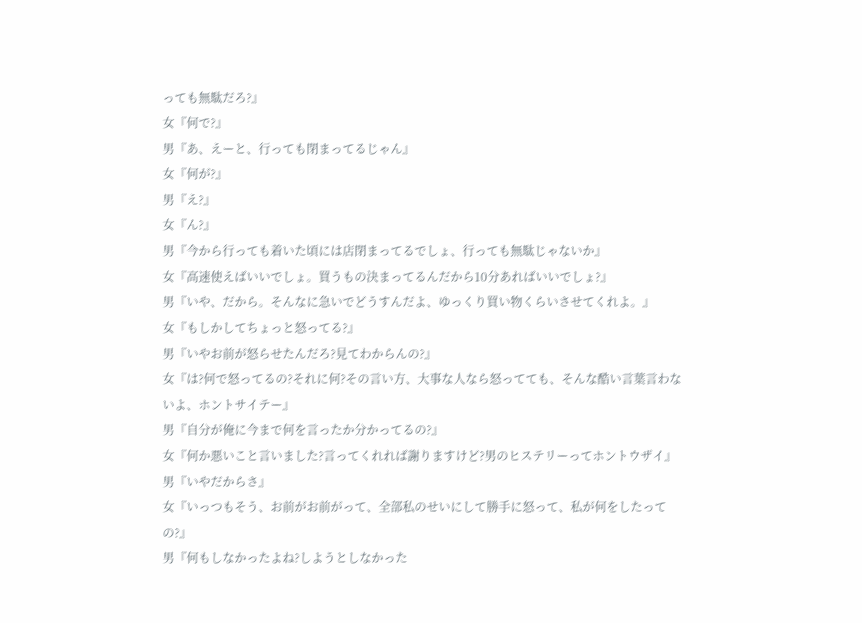っても無駄だろ?』
女『何で?』
男『あ、えーと、行っても閉まってるじゃん』
女『何が?』
男『え?』
女『ん?』
男『今から行っても着いた頃には店閉まってるでしょ、行っても無駄じゃないか』
女『高速使えばいいでしょ。買うもの決まってるんだから10分あればいいでしょ?』
男『いや、だから。そんなに急いでどうすんだよ、ゆっくり買い物くらいさせてくれよ。』
女『もしかしてちょっと怒ってる?』
男『いやお前が怒らせたんだろ?見てわからんの?』
女『は?何で怒ってるの?それに何?その言い方、大事な人なら怒ってても、そんな酷い言葉言わないよ、ホントサイテー』
男『自分が俺に今まで何を言ったか分かってるの?』
女『何か悪いこと言いました?言ってくれれば謝りますけど?男のヒステリーってホントウザイ』
男『いやだからさ』
女『いっつもそう、お前がお前がって、全部私のせいにして勝手に怒って、私が何をしたっての?』
男『何もしなかったよね?しようとしなかった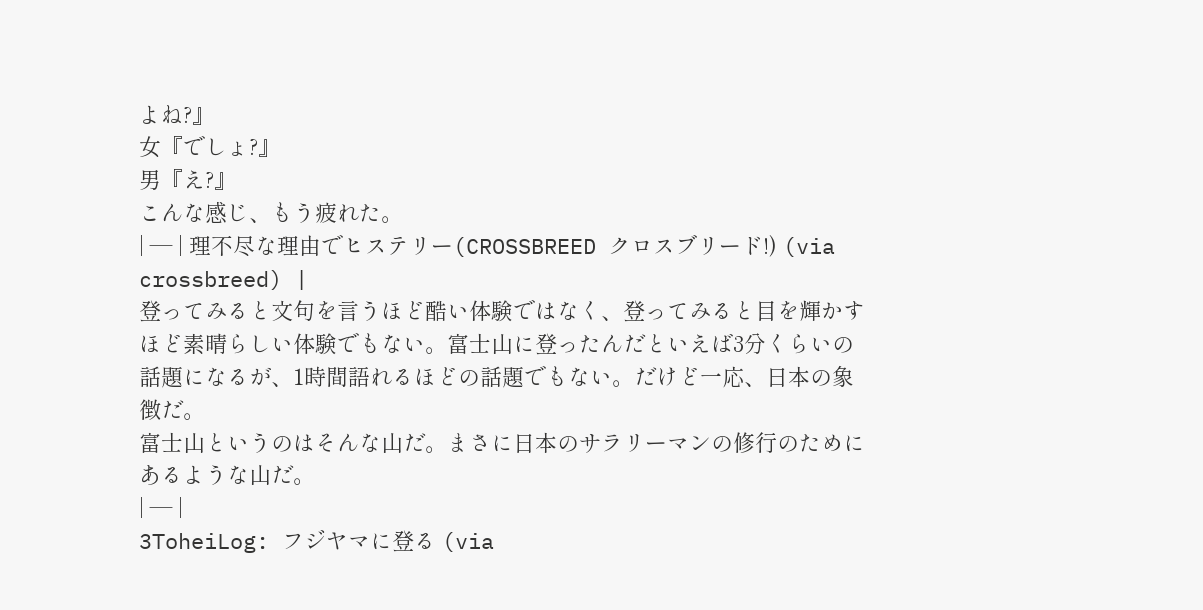よね?』
女『でしょ?』
男『え?』
こんな感じ、もう疲れた。
| — | 理不尽な理由でヒステリー(CROSSBREED クロスブリード!) (via crossbreed) |
登ってみると文句を言うほど酷い体験ではなく、登ってみると目を輝かすほど素晴らしい体験でもない。富士山に登ったんだといえば3分くらいの話題になるが、1時間語れるほどの話題でもない。だけど一応、日本の象徴だ。
富士山というのはそんな山だ。まさに日本のサラリーマンの修行のためにあるような山だ。
| — |
3ToheiLog: フジヤマに登る (via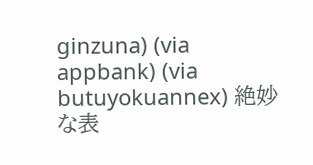ginzuna) (via appbank) (via butuyokuannex) 絶妙な表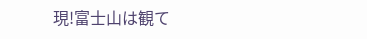現!富士山は観て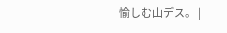愉しむ山デス。 |